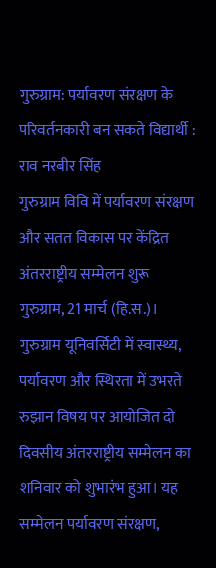गुरुग्राम: पर्यावरण संरक्षण के परिवर्तनकारी बन सकते विद्यार्थी : राव नरबीर सिंह
गुरुग्राम विवि में पर्यावरण संरक्षण और सतत विकास पर केंद्रित अंतरराष्ट्रीय सम्मेलन शुरू
गुरुग्राम, 21 मार्च (हि.स.)। गुरुग्राम यूनिवर्सिटी में स्वास्थ्य, पर्यावरण और स्थिरता में उभरते रुझान विषय पर आयोजित दो दिवसीय अंतरराष्ट्रीय सम्मेलन का शनिवार को शुभारंभ हुआ। यह सम्मेलन पर्यावरण संरक्षण,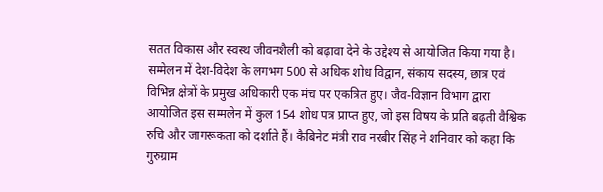सतत विकास और स्वस्थ जीवनशैली को बढ़ावा देने के उद्देश्य से आयोजित किया गया है।
सम्मेलन में देश-विदेश के लगभग 500 से अधिक शोध विद्वान, संकाय सदस्य, छात्र एवं विभिन्न क्षेत्रों के प्रमुख अधिकारी एक मंच पर एकत्रित हुए। जैव-विज्ञान विभाग द्वारा आयोजित इस सम्मलेन में कुल 154 शोध पत्र प्राप्त हुए, जो इस विषय के प्रति बढ़ती वैश्विक रुचि और जागरूकता को दर्शाते हैं। कैबिनेट मंत्री राव नरबीर सिंह ने शनिवार को कहा कि गुरुग्राम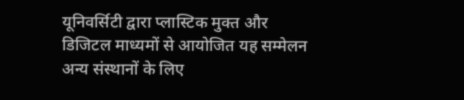यूनिवर्सिटी द्वारा प्लास्टिक मुक्त और डिजिटल माध्यमों से आयोजित यह सम्मेलन अन्य संस्थानों के लिए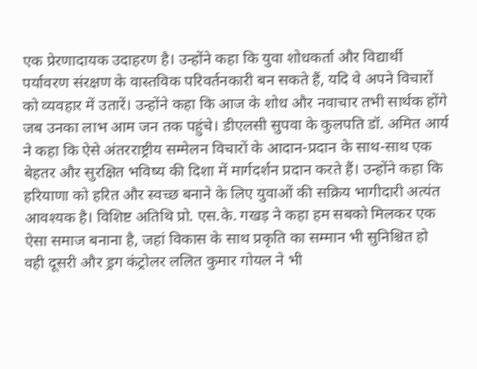एक प्रेरणादायक उदाहरण है। उन्होंने कहा कि युवा शोधकर्ता और विद्यार्थी पर्यावरण संरक्षण के वास्तविक परिवर्तनकारी बन सकते हैं, यदि वे अपने विचारों को व्यवहार में उतारें। उन्होंने कहा कि आज के शोध और नवाचार तभी सार्थक होंगे जब उनका लाभ आम जन तक पहुंचे। डीएलसी सुपवा के कुलपति डॉ. अमित आर्य ने कहा कि ऐसे अंतरराष्ट्रीय सम्मेलन विचारों के आदान-प्रदान के साथ-साथ एक बेहतर और सुरक्षित भविष्य की दिशा में मार्गदर्शन प्रदान करते हैं। उन्होंने कहा कि हरियाणा को हरित और स्वच्छ बनाने के लिए युवाओं की सक्रिय भागीदारी अत्यंत आवश्यक है। विशिष्ट अतिथि प्रो. एस.के. गखड़ ने कहा हम सबको मिलकर एक ऐसा समाज बनाना है, जहां विकास के साथ प्रकृति का सम्मान भी सुनिश्चित हो वही दूसरी और ड्रग कंट्रोलर ललित कुमार गोयल ने भी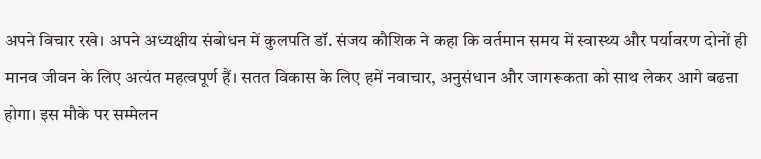अपने विचार रखे। अपने अध्यक्षीय संबोधन में कुलपति डॉ. संजय कौशिक ने कहा कि वर्तमान समय में स्वास्थ्य और पर्यावरण दोनों ही मानव जीवन के लिए अत्यंत महत्वपूर्ण हैं। सतत विकास के लिए हमें नवाचार, अनुसंधान और जागरूकता को साथ लेकर आगे बढऩा होगा। इस मौके पर सम्मेलन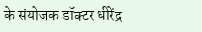के संयोजक डॉक्टर धीरेंद्र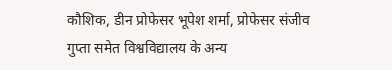कौशिक, डीन प्रोफेसर भूपेश शर्मा, प्रोफेसर संजीव गुप्ता समेत विश्वविद्यालय के अन्य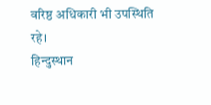वरिष्ठ अधिकारी भी उपस्थिति रहे।
हिन्दुस्थान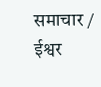समाचार / ईश्वर